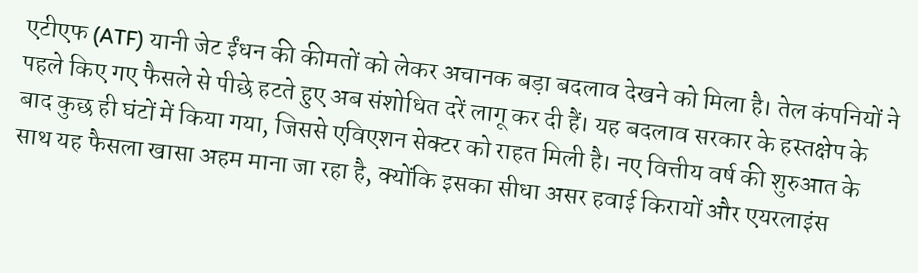एटीएफ (ATF) यानी जेट ईंधन की कीमतों को लेकर अचानक बड़ा बदलाव देखने को मिला है। तेल कंपनियों ने पहले किए गए फैसले से पीछे हटते हुए अब संशोधित दरें लागू कर दी हैं। यह बदलाव सरकार के हस्तक्षेप के बाद कुछ ही घंटों में किया गया, जिससे एविएशन सेक्टर को राहत मिली है। नए वित्तीय वर्ष की शुरुआत के साथ यह फैसला खासा अहम माना जा रहा है, क्योंकि इसका सीधा असर हवाई किरायों और एयरलाइंस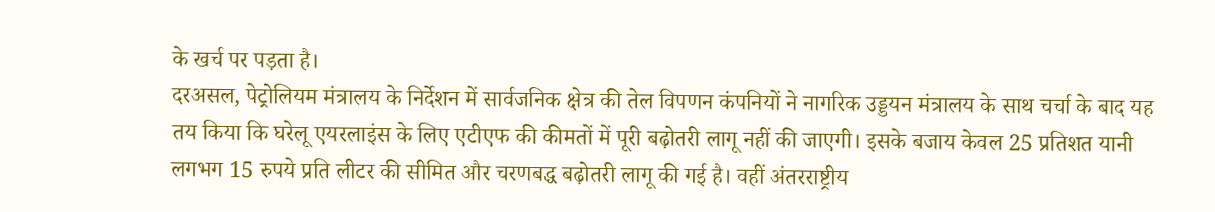के खर्च पर पड़ता है।
दरअसल, पेट्रोलियम मंत्रालय के निर्देशन में सार्वजनिक क्षेत्र की तेल विपणन कंपनियों ने नागरिक उड्डयन मंत्रालय के साथ चर्चा के बाद यह तय किया कि घरेलू एयरलाइंस के लिए एटीएफ की कीमतों में पूरी बढ़ोतरी लागू नहीं की जाएगी। इसके बजाय केवल 25 प्रतिशत यानी लगभग 15 रुपये प्रति लीटर की सीमित और चरणबद्ध बढ़ोतरी लागू की गई है। वहीं अंतरराष्ट्रीय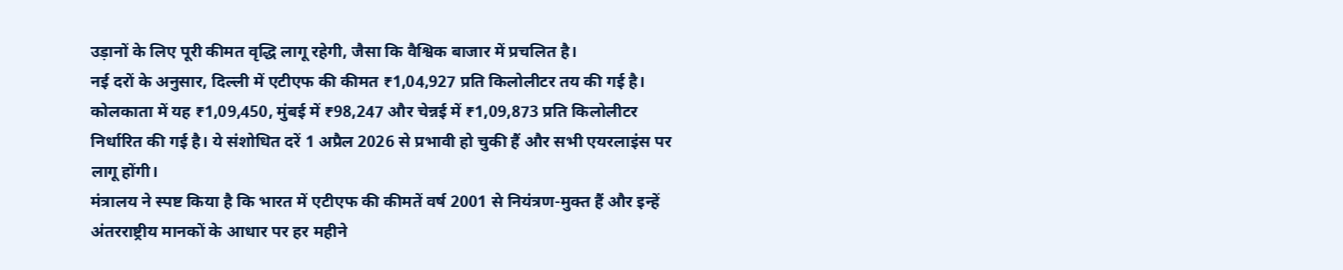उड़ानों के लिए पूरी कीमत वृद्धि लागू रहेगी, जैसा कि वैश्विक बाजार में प्रचलित है।
नई दरों के अनुसार, दिल्ली में एटीएफ की कीमत ₹1,04,927 प्रति किलोलीटर तय की गई है। कोलकाता में यह ₹1,09,450, मुंबई में ₹98,247 और चेन्नई में ₹1,09,873 प्रति किलोलीटर निर्धारित की गई है। ये संशोधित दरें 1 अप्रैल 2026 से प्रभावी हो चुकी हैं और सभी एयरलाइंस पर लागू होंगी।
मंत्रालय ने स्पष्ट किया है कि भारत में एटीएफ की कीमतें वर्ष 2001 से नियंत्रण-मुक्त हैं और इन्हें अंतरराष्ट्रीय मानकों के आधार पर हर महीने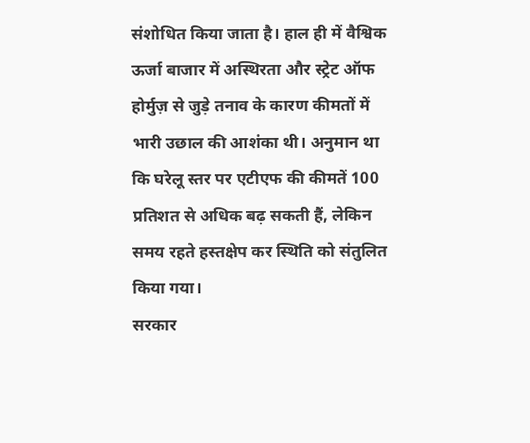संशोधित किया जाता है। हाल ही में वैश्विक ऊर्जा बाजार में अस्थिरता और स्ट्रेट ऑफ होर्मुज़ से जुड़े तनाव के कारण कीमतों में भारी उछाल की आशंका थी। अनुमान था कि घरेलू स्तर पर एटीएफ की कीमतें 100 प्रतिशत से अधिक बढ़ सकती हैं, लेकिन समय रहते हस्तक्षेप कर स्थिति को संतुलित किया गया।
सरकार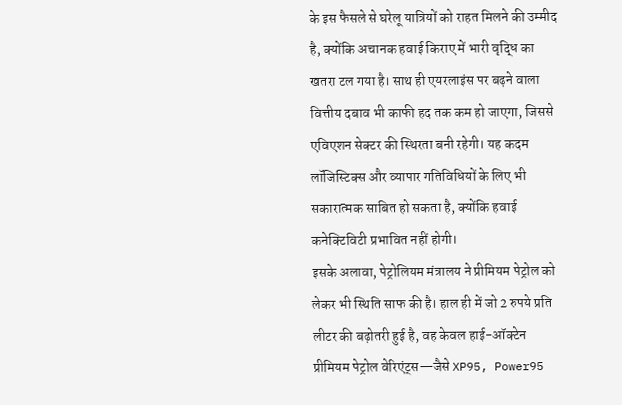के इस फैसले से घरेलू यात्रियों को राहत मिलने की उम्मीद है, क्योंकि अचानक हवाई किराए में भारी वृद्धि का खतरा टल गया है। साथ ही एयरलाइंस पर बढ़ने वाला वित्तीय दबाव भी काफी हद तक कम हो जाएगा, जिससे एविएशन सेक्टर की स्थिरता बनी रहेगी। यह कदम लॉजिस्टिक्स और व्यापार गतिविधियों के लिए भी सकारात्मक साबित हो सकता है, क्योंकि हवाई कनेक्टिविटी प्रभावित नहीं होगी।
इसके अलावा, पेट्रोलियम मंत्रालय ने प्रीमियम पेट्रोल को लेकर भी स्थिति साफ की है। हाल ही में जो 2 रुपये प्रति लीटर की बढ़ोतरी हुई है, वह केवल हाई-ऑक्टेन प्रीमियम पेट्रोल वेरिएंट्स—जैसे XP95, Power95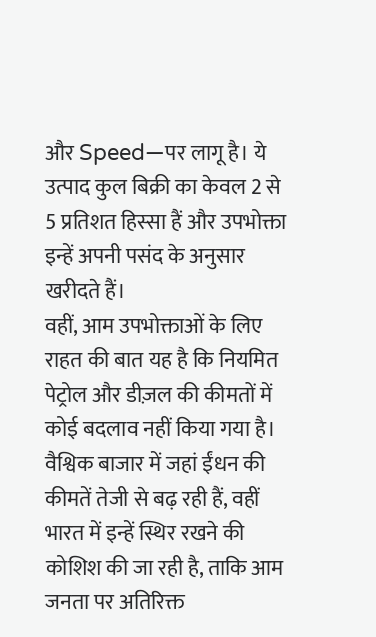और Speed—पर लागू है। ये उत्पाद कुल बिक्री का केवल 2 से 5 प्रतिशत हिस्सा हैं और उपभोक्ता इन्हें अपनी पसंद के अनुसार खरीदते हैं।
वहीं, आम उपभोक्ताओं के लिए राहत की बात यह है कि नियमित पेट्रोल और डीज़ल की कीमतों में कोई बदलाव नहीं किया गया है। वैश्विक बाजार में जहां ईंधन की कीमतें तेजी से बढ़ रही हैं, वहीं भारत में इन्हें स्थिर रखने की कोशिश की जा रही है, ताकि आम जनता पर अतिरिक्त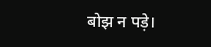बोझ न पड़े।